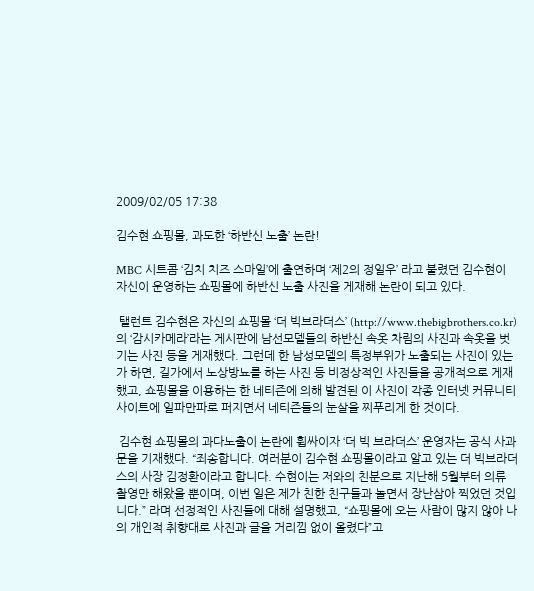2009/02/05 17:38

김수현 쇼핑몰, 과도한 ‘하반신 노출’ 논란!

MBC 시트콤 ‘김치 치즈 스마일’에 출연하며 ‘제2의 정일우’ 라고 불렸던 김수현이 자신이 운영하는 쇼핑몰에 하반신 노출 사진을 게재해 논란이 되고 있다.

 탤런트 김수현은 자신의 쇼핑몰 ‘더 빅브라더스’ (http://www.thebigbrothers.co.kr)의 ‘감시카메라’라는 게시판에 남선모델들의 하반신 속옷 차림의 사진과 속옷을 벗기는 사진 등을 게재했다. 그런데 한 남성모델의 특정부위가 노출되는 사진이 있는가 하면, 길가에서 노상방뇨를 하는 사진 등 비정상적인 사진들을 공개적으로 게재했고, 쇼핑몰을 이용하는 한 네티즌에 의해 발견된 이 사진이 각종 인터넷 커뮤니티 사이트에 일파만파로 퍼지면서 네티즌들의 눈살을 찌푸리게 한 것이다.

 김수현 쇼핑몰의 과다노출이 논란에 휩싸이자 ‘더 빅 브라더스’ 운영자는 공식 사과문을 기재했다. “죄송합니다. 여러분이 김수현 쇼핑몰이라고 알고 있는 더 빅브라더스의 사장 김정환이라고 합니다. 수현이는 저와의 친분으로 지난해 5월부터 의류 촬영만 해왔을 뿐이며, 이번 일은 제가 친한 친구들과 놀면서 장난삼아 찍었던 것입니다.” 라며 선정적인 사진들에 대해 설명했고, “쇼핑몰에 오는 사람이 많지 않아 나의 개인적 취향대로 사진과 글을 거리낌 없이 올렸다”고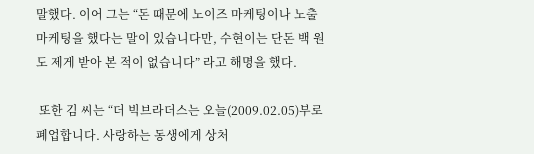말했다. 이어 그는 “돈 때문에 노이즈 마케팅이나 노출 마케팅을 했다는 말이 있습니다만, 수현이는 단돈 백 원도 제게 받아 본 적이 없습니다” 라고 해명을 했다.

 또한 김 씨는 “더 빅브라더스는 오늘(2009.02.05)부로 폐업합니다. 사랑하는 동생에게 상처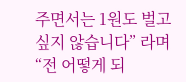주면서는 1원도 벌고 싶지 않습니다” 라며 “전 어떻게 되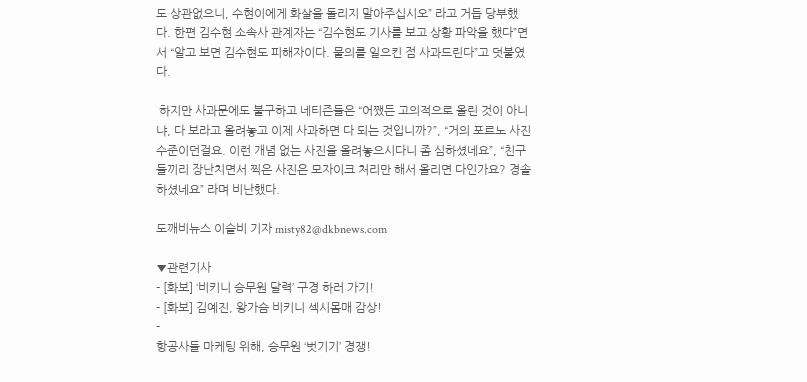도 상관없으니, 수현이에게 화살을 돌리지 말아주십시오” 라고 거듭 당부했다. 한편 김수현 소속사 관계자는 “김수현도 기사를 보고 상황 파악을 했다”면서 “알고 보면 김수현도 피해자이다. 물의를 일으킨 점 사과드린다”고 덧붙였다.

 하지만 사과문에도 불구하고 네티즌들은 “어쨌든 고의적으로 올린 것이 아니냐, 다 보라고 올려놓고 이제 사과하면 다 되는 것입니까?”, “거의 포르노 사진 수준이던걸요. 이런 개념 없는 사진을 올려놓으시다니 좀 심하셨네요”, “친구들끼리 장난치면서 찍은 사진은 모자이크 처리만 해서 올리면 다인가요? 경솔하셨네요” 라며 비난했다.

도깨비뉴스 이슬비 기자 misty82@dkbnews.com

▼관련기사
- [화보] ‘비키니 승무원 달력’ 구경 하러 가기!
- [화보] 김예진, 왕가슴 비키니 섹시몸매 감상!
-
항공사들 마케팅 위해, 승무원 ‘벗기기’ 경쟁!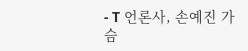- T 언론사, 손예진 가슴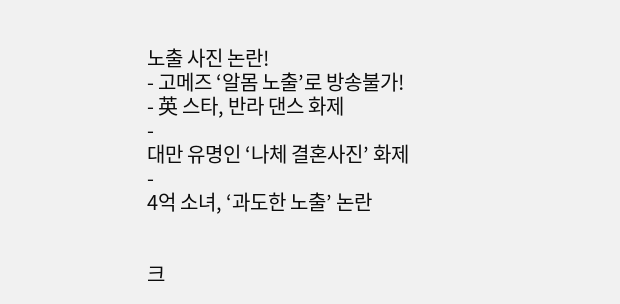노출 사진 논란!
- 고메즈 ‘알몸 노출’로 방송불가!
- 英 스타, 반라 댄스 화제
-
대만 유명인 ‘나체 결혼사진’ 화제
-
4억 소녀, ‘과도한 노출’ 논란


크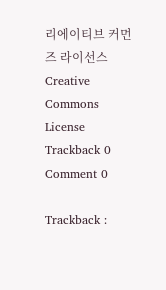리에이티브 커먼즈 라이선스
Creative Commons License
Trackback 0 Comment 0

Trackback :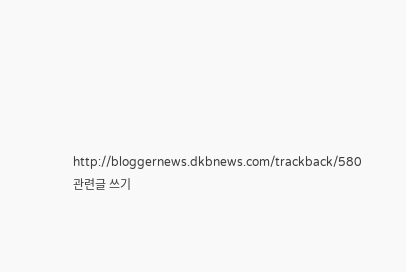http://bloggernews.dkbnews.com/trackback/580 관련글 쓰기